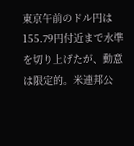東京午前のドル円は155.79円付近まで水準を切り上げたが、動意は限定的。米連邦公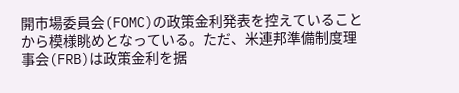開市場委員会(FOMC)の政策金利発表を控えていることから模様眺めとなっている。ただ、米連邦準備制度理事会(FRB)は政策金利を据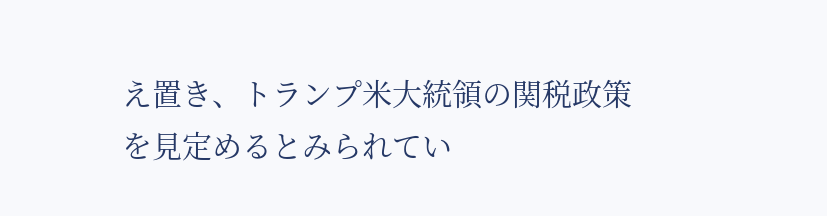え置き、トランプ米大統領の関税政策を見定めるとみられてい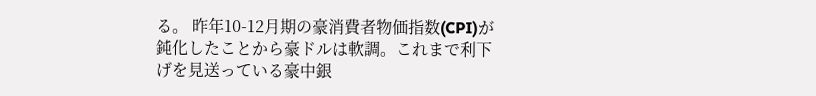る。 昨年10-12月期の豪消費者物価指数(CPI)が鈍化したことから豪ドルは軟調。これまで利下げを見送っている豪中銀